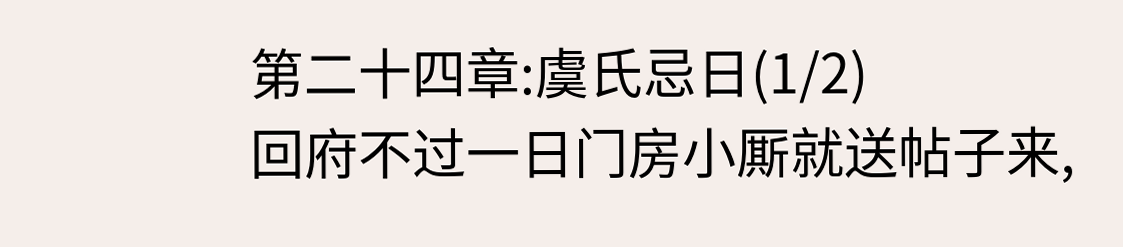第二十四章:虞氏忌日(1/2)
回府不过一日门房小厮就送帖子来,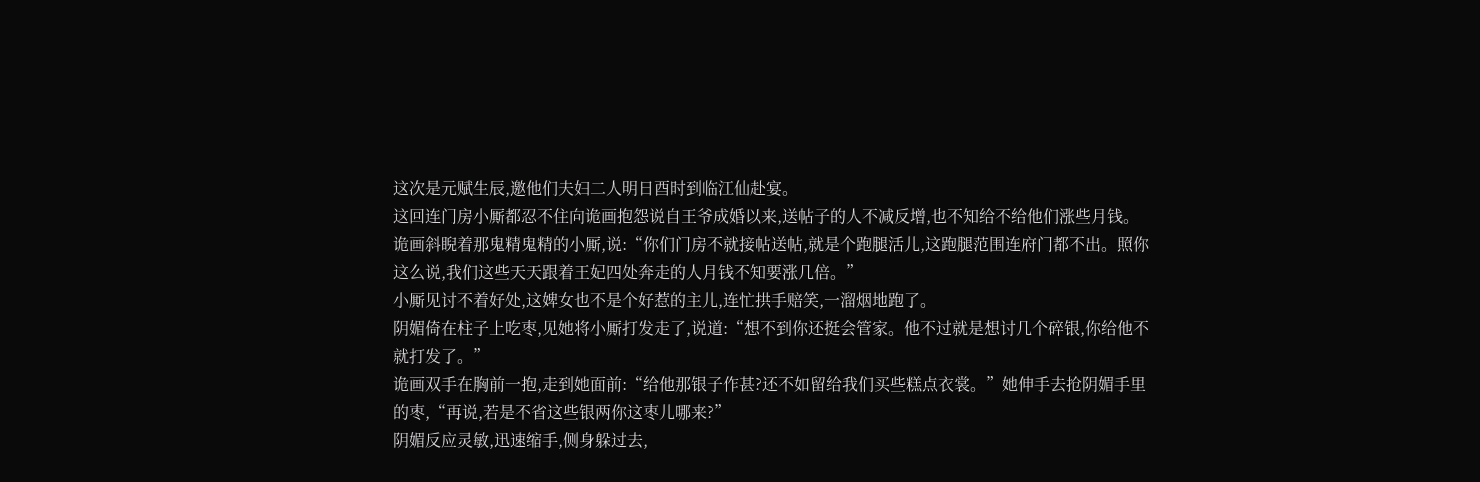这次是元赋生辰,邀他们夫妇二人明日酉时到临江仙赴宴。
这回连门房小厮都忍不住向诡画抱怨说自王爷成婚以来,送帖子的人不减反增,也不知给不给他们涨些月钱。
诡画斜睨着那鬼精鬼精的小厮,说:“你们门房不就接帖送帖,就是个跑腿活儿,这跑腿范围连府门都不出。照你这么说,我们这些天天跟着王妃四处奔走的人月钱不知要涨几倍。”
小厮见讨不着好处,这婢女也不是个好惹的主儿,连忙拱手赔笑,一溜烟地跑了。
阴媚倚在柱子上吃枣,见她将小厮打发走了,说道:“想不到你还挺会管家。他不过就是想讨几个碎银,你给他不就打发了。”
诡画双手在胸前一抱,走到她面前:“给他那银子作甚?还不如留给我们买些糕点衣裳。”她伸手去抢阴媚手里的枣,“再说,若是不省这些银两你这枣儿哪来?”
阴媚反应灵敏,迅速缩手,侧身躲过去,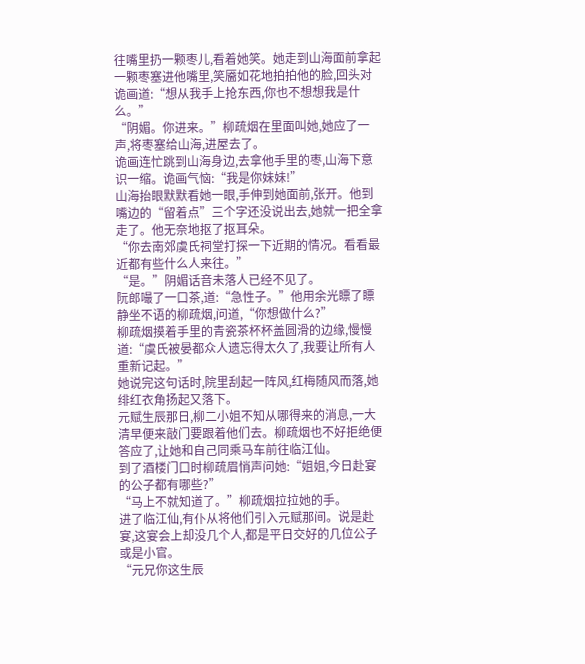往嘴里扔一颗枣儿,看着她笑。她走到山海面前拿起一颗枣塞进他嘴里,笑靥如花地拍拍他的脸,回头对诡画道:“想从我手上抢东西,你也不想想我是什么。”
“阴媚。你进来。”柳疏烟在里面叫她,她应了一声,将枣塞给山海,进屋去了。
诡画连忙跳到山海身边,去拿他手里的枣,山海下意识一缩。诡画气恼:“我是你妹妹!”
山海抬眼默默看她一眼,手伸到她面前,张开。他到嘴边的“留着点”三个字还没说出去,她就一把全拿走了。他无奈地抠了抠耳朵。
“你去南郊虞氏祠堂打探一下近期的情况。看看最近都有些什么人来往。”
“是。”阴媚话音未落人已经不见了。
阮郎嘬了一口茶,道:“急性子。”他用余光瞟了瞟静坐不语的柳疏烟,问道,“你想做什么?”
柳疏烟摸着手里的青瓷茶杯杯盖圆滑的边缘,慢慢道:“虞氏被晏都众人遗忘得太久了,我要让所有人重新记起。”
她说完这句话时,院里刮起一阵风,红梅随风而落,她绯红衣角扬起又落下。
元赋生辰那日,柳二小姐不知从哪得来的消息,一大清早便来敲门要跟着他们去。柳疏烟也不好拒绝便答应了,让她和自己同乘马车前往临江仙。
到了酒楼门口时柳疏眉悄声问她:“姐姐,今日赴宴的公子都有哪些?”
“马上不就知道了。”柳疏烟拉拉她的手。
进了临江仙,有仆从将他们引入元赋那间。说是赴宴,这宴会上却没几个人,都是平日交好的几位公子或是小官。
“元兄你这生辰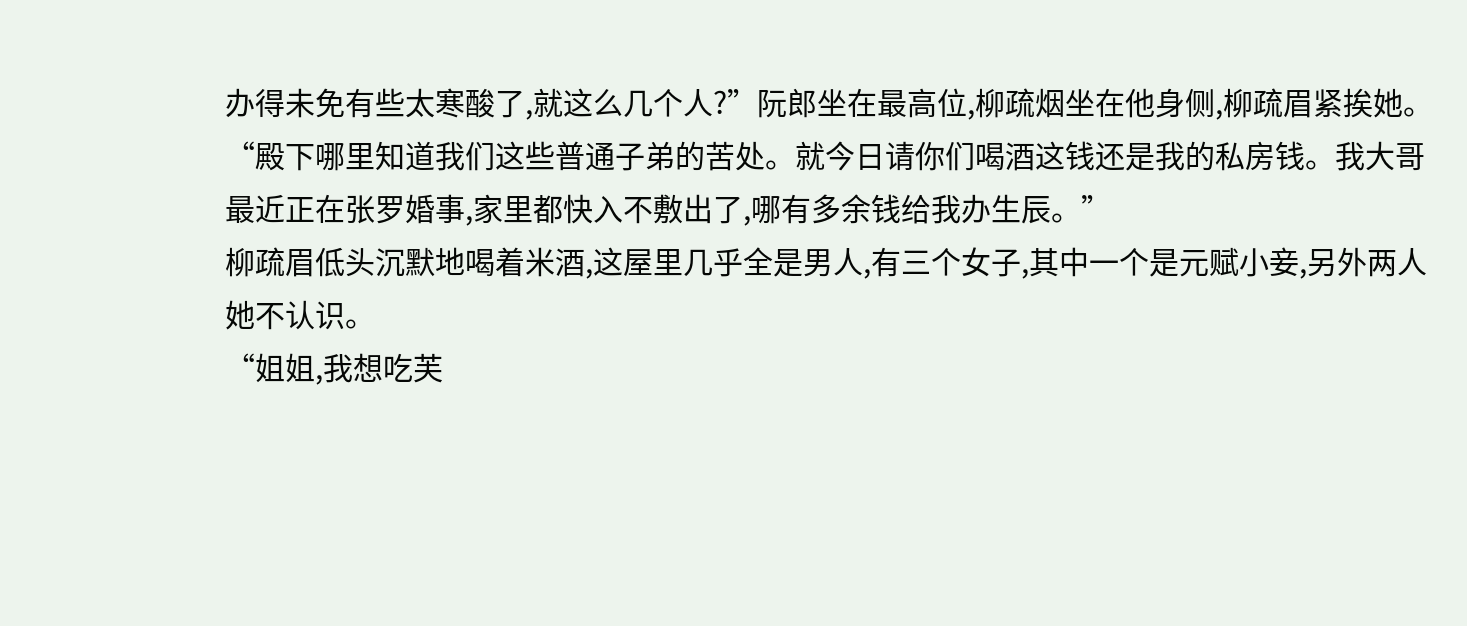办得未免有些太寒酸了,就这么几个人?”阮郎坐在最高位,柳疏烟坐在他身侧,柳疏眉紧挨她。
“殿下哪里知道我们这些普通子弟的苦处。就今日请你们喝酒这钱还是我的私房钱。我大哥最近正在张罗婚事,家里都快入不敷出了,哪有多余钱给我办生辰。”
柳疏眉低头沉默地喝着米酒,这屋里几乎全是男人,有三个女子,其中一个是元赋小妾,另外两人她不认识。
“姐姐,我想吃芙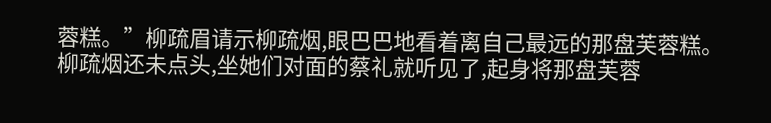蓉糕。”柳疏眉请示柳疏烟,眼巴巴地看着离自己最远的那盘芙蓉糕。
柳疏烟还未点头,坐她们对面的蔡礼就听见了,起身将那盘芙蓉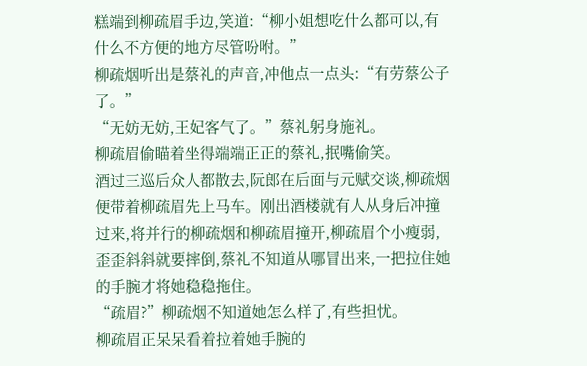糕端到柳疏眉手边,笑道:“柳小姐想吃什么都可以,有什么不方便的地方尽管吩咐。”
柳疏烟听出是蔡礼的声音,冲他点一点头:“有劳蔡公子了。”
“无妨无妨,王妃客气了。”蔡礼躬身施礼。
柳疏眉偷瞄着坐得端端正正的蔡礼,抿嘴偷笑。
酒过三巡后众人都散去,阮郎在后面与元赋交谈,柳疏烟便带着柳疏眉先上马车。刚出酒楼就有人从身后冲撞过来,将并行的柳疏烟和柳疏眉撞开,柳疏眉个小瘦弱,歪歪斜斜就要摔倒,蔡礼不知道从哪冒出来,一把拉住她的手腕才将她稳稳拖住。
“疏眉?”柳疏烟不知道她怎么样了,有些担忧。
柳疏眉正呆呆看着拉着她手腕的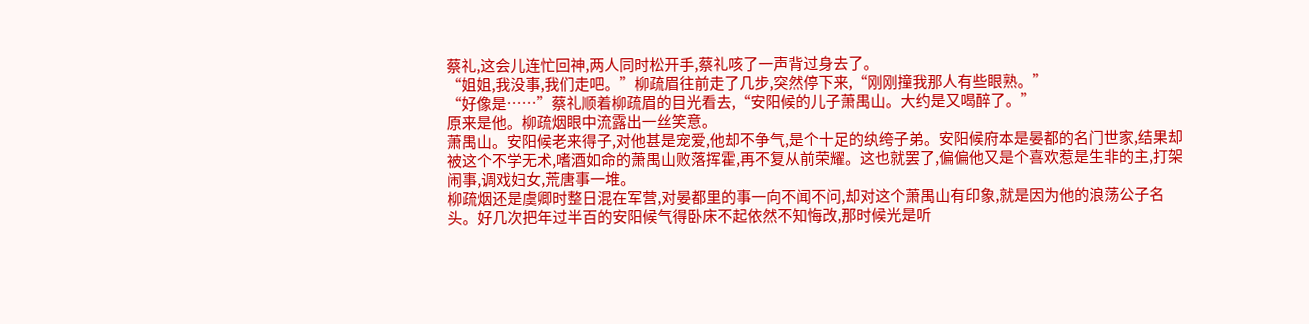蔡礼,这会儿连忙回神,两人同时松开手,蔡礼咳了一声背过身去了。
“姐姐,我没事,我们走吧。”柳疏眉往前走了几步,突然停下来,“刚刚撞我那人有些眼熟。”
“好像是……”蔡礼顺着柳疏眉的目光看去,“安阳候的儿子萧禺山。大约是又喝醉了。”
原来是他。柳疏烟眼中流露出一丝笑意。
萧禺山。安阳候老来得子,对他甚是宠爱,他却不争气,是个十足的纨绔子弟。安阳候府本是晏都的名门世家,结果却被这个不学无术,嗜酒如命的萧禺山败落挥霍,再不复从前荣耀。这也就罢了,偏偏他又是个喜欢惹是生非的主,打架闹事,调戏妇女,荒唐事一堆。
柳疏烟还是虞卿时整日混在军营,对晏都里的事一向不闻不问,却对这个萧禺山有印象,就是因为他的浪荡公子名头。好几次把年过半百的安阳候气得卧床不起依然不知悔改,那时候光是听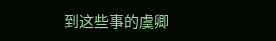到这些事的虞卿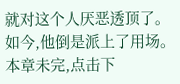就对这个人厌恶透顶了。
如今,他倒是派上了用场。
本章未完,点击下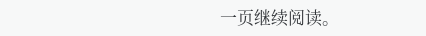一页继续阅读。